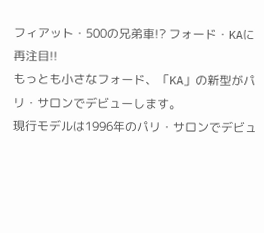フィアット・500の兄弟車!? フォード・KAに再注目!!
もっとも小さなフォード、「KA」の新型がパリ・サロンでデビューします。
現行モデルは1996年のパリ・サロンでデビュ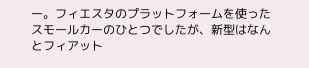ー。フィエスタのプラットフォームを使ったスモールカーのひとつでしたが、新型はなんとフィアット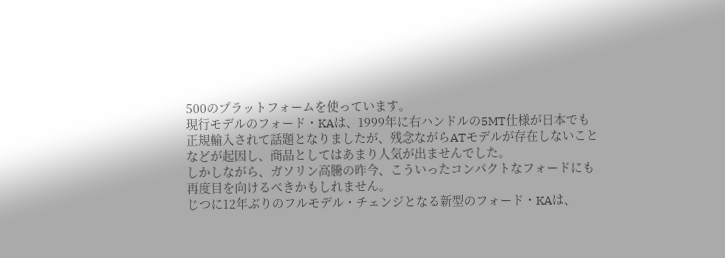500のプラットフォームを使っています。
現行モデルのフォード・KAは、1999年に右ハンドルの5MT仕様が日本でも正規輸入されて話題となりましたが、残念ながらATモデルが存在しないことなどが起因し、商品としてはあまり人気が出ませんでした。
しかしながら、ガソリン高騰の昨今、こういったコンパクトなフォードにも再度目を向けるべきかもしれません。
じつに12年ぶりのフルモデル・チェンジとなる新型のフォード・KAは、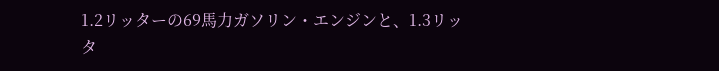1.2リッターの69馬力ガソリン・エンジンと、1.3リッタ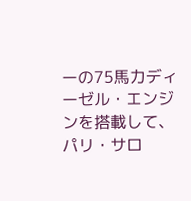ーの75馬力ディーゼル・エンジンを搭載して、パリ・サロ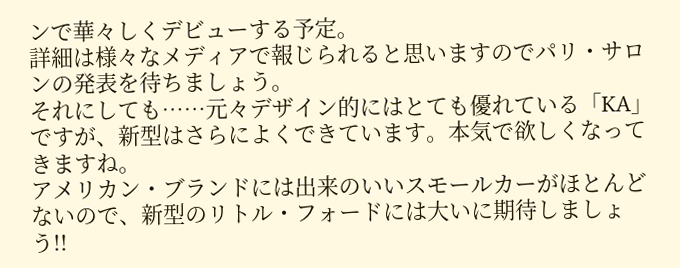ンで華々しくデビューする予定。
詳細は様々なメディアで報じられると思いますのでパリ・サロンの発表を待ちましょう。
それにしても……元々デザイン的にはとても優れている「KA」ですが、新型はさらによくできています。本気で欲しくなってきますね。
アメリカン・ブランドには出来のいいスモールカーがほとんどないので、新型のリトル・フォードには大いに期待しましょう!!